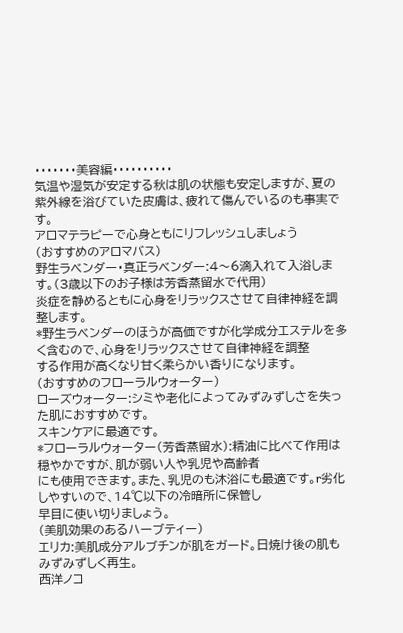・・・・・・・美容編・・・・・・・・・・
気温や湿気が安定する秋は肌の状態も安定しますが、夏の
紫外線を浴びていた皮膚は、疲れて傷んでいるのも事実です。
アロマテラピーで心身ともにリフレッシュしましょう
(おすすめのアロマバス)
野生ラベンダー・真正ラベンダー:4〜6滴入れて入浴します。(3歳以下のお子様は芳香蒸留水で代用)
炎症を静めるともに心身をリラックスさせて自律神経を調整します。
*野生ラベンダーのほうが高価ですが化学成分エステルを多く含むので、心身をリラックスさせて自律神経を調整
する作用が高くなり甘く柔らかい香りになります。
(おすすめのフローラルウォーター)
ローズウォーター:シミや老化によってみずみずしさを失った肌におすすめです。
スキンケアに最適です。
*フローラルウォーター(芳香蒸留水):精油に比べて作用は穏やかですが、肌が弱い人や乳児や高齢者
にも使用できます。また、乳児のも沐浴にも最適です。r劣化しやすいので、14℃以下の冷暗所に保管し
早目に使い切りましょう。
(美肌効果のあるハーブティー)
エリカ:美肌成分アルブチンが肌をガード。日焼け後の肌もみずみずしく再生。
西洋ノコ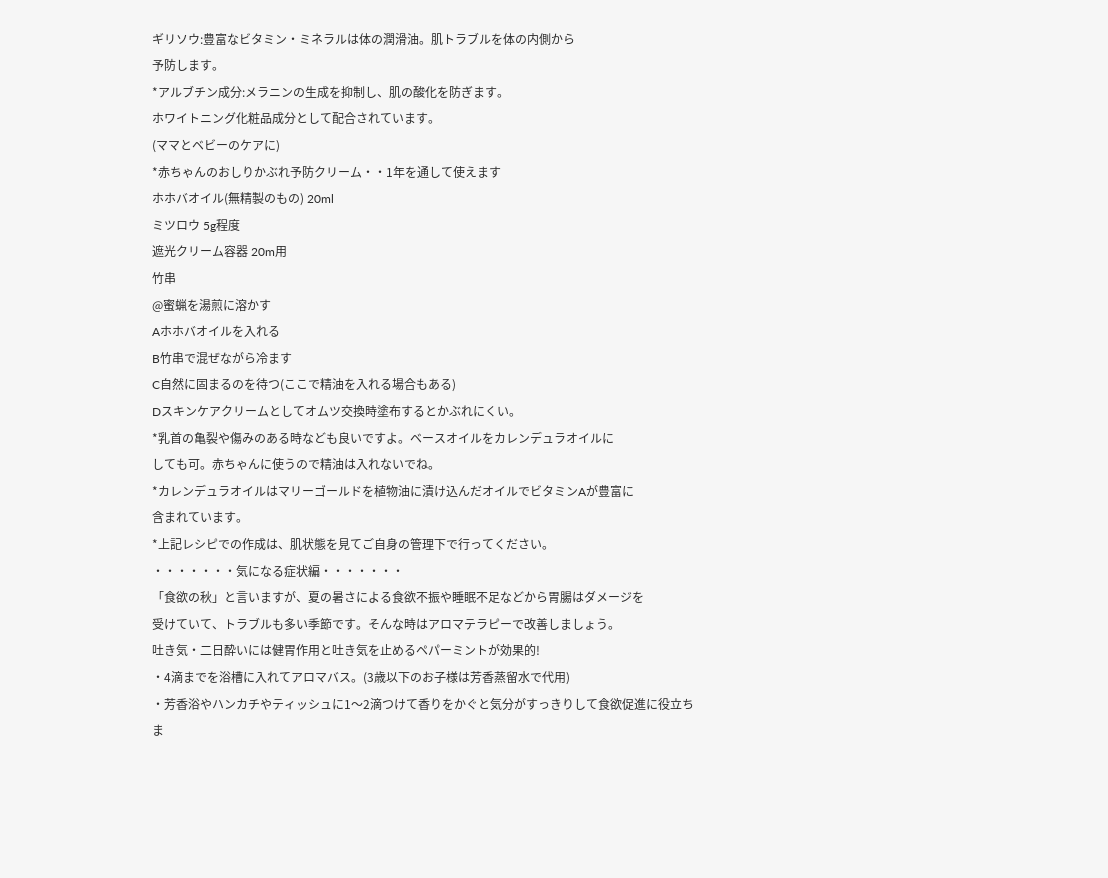ギリソウ:豊富なビタミン・ミネラルは体の潤滑油。肌トラブルを体の内側から
予防します。
*アルブチン成分:メラニンの生成を抑制し、肌の酸化を防ぎます。
ホワイトニング化粧品成分として配合されています。
(ママとベビーのケアに)
*赤ちゃんのおしりかぶれ予防クリーム・・1年を通して使えます
ホホバオイル(無精製のもの) 20ml
ミツロウ 5g程度
遮光クリーム容器 20m用
竹串
@蜜蝋を湯煎に溶かす
Aホホバオイルを入れる
B竹串で混ぜながら冷ます
C自然に固まるのを待つ(ここで精油を入れる場合もある)
Dスキンケアクリームとしてオムツ交換時塗布するとかぶれにくい。
*乳首の亀裂や傷みのある時なども良いですよ。ベースオイルをカレンデュラオイルに
しても可。赤ちゃんに使うので精油は入れないでね。
*カレンデュラオイルはマリーゴールドを植物油に漬け込んだオイルでビタミンAが豊富に
含まれています。
*上記レシピでの作成は、肌状態を見てご自身の管理下で行ってください。
・・・・・・・気になる症状編・・・・・・・
「食欲の秋」と言いますが、夏の暑さによる食欲不振や睡眠不足などから胃腸はダメージを
受けていて、トラブルも多い季節です。そんな時はアロマテラピーで改善しましょう。
吐き気・二日酔いには健胃作用と吐き気を止めるペパーミントが効果的!
・4滴までを浴槽に入れてアロマバス。(3歳以下のお子様は芳香蒸留水で代用)
・芳香浴やハンカチやティッシュに1〜2滴つけて香りをかぐと気分がすっきりして食欲促進に役立ちま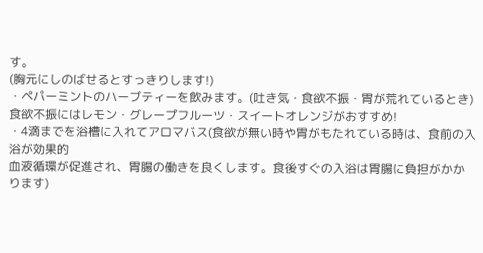す。
(胸元にしのばせるとすっきりします!)
・ペパーミントのハーブティーを飲みます。(吐き気・食欲不振・胃が荒れているとき)
食欲不振にはレモン・グレープフルーツ・スイートオレンジがおすすめ!
・4滴までを浴槽に入れてアロマバス(食欲が無い時や胃がもたれている時は、食前の入浴が効果的
血液循環が促進され、胃腸の働きを良くします。食後すぐの入浴は胃腸に負担がかかります)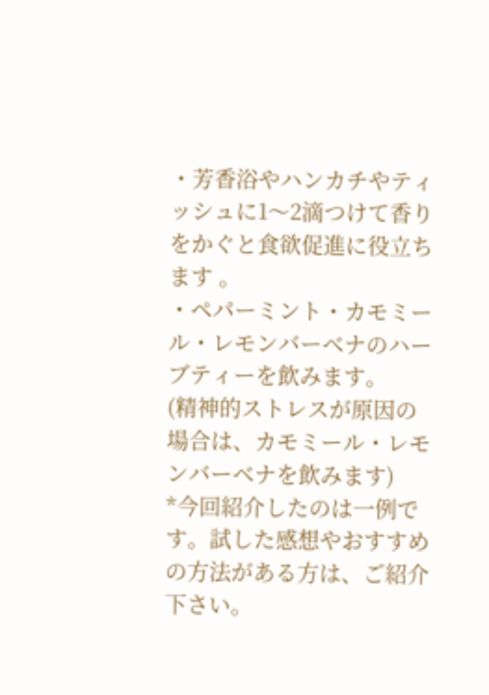・芳香浴やハンカチやティッシュに1〜2滴つけて香りをかぐと食欲促進に役立ちます 。
・ペパーミント・カモミール・レモンバーベナのハーブティーを飲みます。
(精神的ストレスが原因の場合は、カモミール・レモンバーベナを飲みます)
*今回紹介したのは一例です。試した感想やおすすめの方法がある方は、ご紹介下さい。